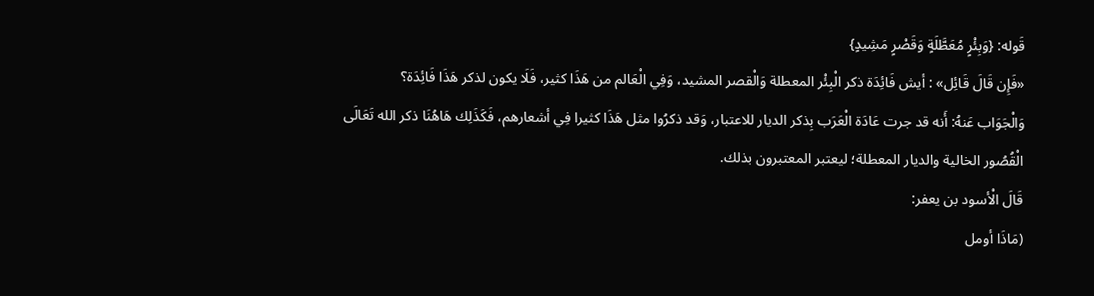قَوله: {وَبِئْرٍ مُعَطَّلَةٍ وَقَصْرٍ مَشِيدٍ}
«فَإِن قَالَ قَائِل» : أيش فَائِدَة ذكر الْبِئْر المعطلة وَالْقصر المشيد، وَفِي الْعَالم من هَذَا كثير، فَلَا يكون لذكر هَذَا فَائِدَة؟
وَالْجَوَاب عَنهُ: أَنه قد جرت عَادَة الْعَرَب بِذكر الديار للاعتبار، وَقد ذكرُوا مثل هَذَا كثيرا فِي أشعارهم، فَكَذَلِك هَاهُنَا ذكر الله تَعَالَى الْقُصُور الخالية والديار المعطلة؛ ليعتبر المعتبرون بذلك.
قَالَ الْأسود بن يعفر:
(مَاذَا أومل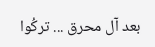بعد آل محرق ... تركُوا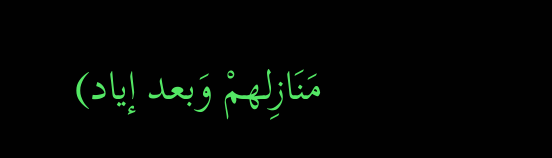مَنَازِلهمْ وَبعد إياد)